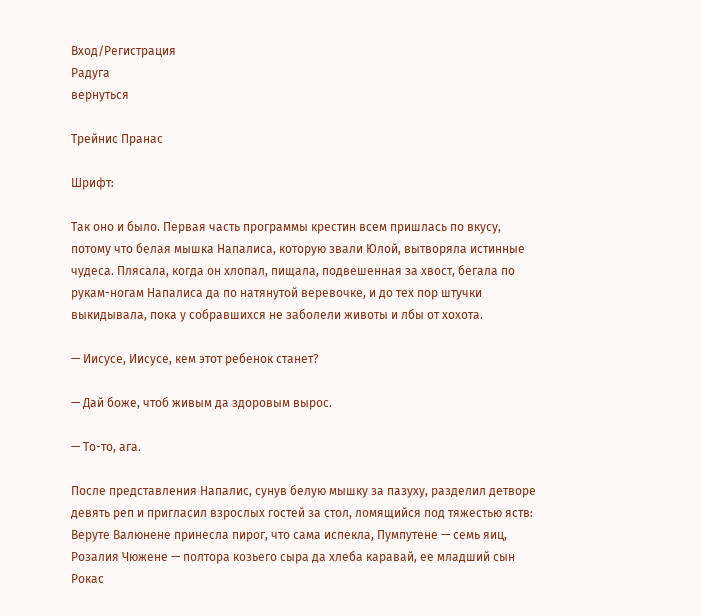Вход/Регистрация
Радуга
вернуться

Трейнис Пранас

Шрифт:

Так оно и было. Первая часть программы крестин всем пришлась по вкусу, потому что белая мышка Напалиса, которую звали Юлой, вытворяла истинные чудеса. Плясала, когда он хлопал, пищала, подвешенная за хвост, бегала по рукам-ногам Напалиса да по натянутой веревочке, и до тех пор штучки выкидывала, пока у собравшихся не заболели животы и лбы от хохота.

— Иисусе, Иисусе, кем этот ребенок станет?

— Дай боже, чтоб живым да здоровым вырос.

— То-то, ага.

После представления Напалис, сунув белую мышку за пазуху, разделил детворе девять реп и пригласил взрослых гостей за стол, ломящийся под тяжестью яств: Веруте Валюнене принесла пирог, что сама испекла, Пумпутене — семь яиц, Розалия Чюжене — полтора козьего сыра да хлеба каравай, ее младший сын Рокас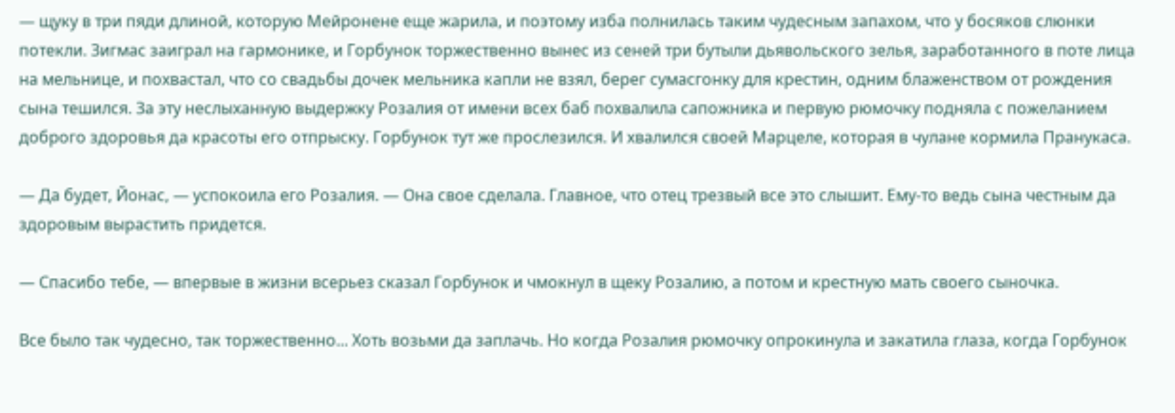— щуку в три пяди длиной, которую Мейронене еще жарила, и поэтому изба полнилась таким чудесным запахом, что у босяков слюнки потекли. Зигмас заиграл на гармонике, и Горбунок торжественно вынес из сеней три бутыли дьявольского зелья, заработанного в поте лица на мельнице, и похвастал, что со свадьбы дочек мельника капли не взял, берег сумасгонку для крестин, одним блаженством от рождения сына тешился. За эту неслыханную выдержку Розалия от имени всех баб похвалила сапожника и первую рюмочку подняла с пожеланием доброго здоровья да красоты его отпрыску. Горбунок тут же прослезился. И хвалился своей Марцеле, которая в чулане кормила Пранукаса.

— Да будет, Йонас, — успокоила его Розалия. — Она свое сделала. Главное, что отец трезвый все это слышит. Ему-то ведь сына честным да здоровым вырастить придется.

— Спасибо тебе, — впервые в жизни всерьез сказал Горбунок и чмокнул в щеку Розалию, а потом и крестную мать своего сыночка.

Все было так чудесно, так торжественно... Хоть возьми да заплачь. Но когда Розалия рюмочку опрокинула и закатила глаза, когда Горбунок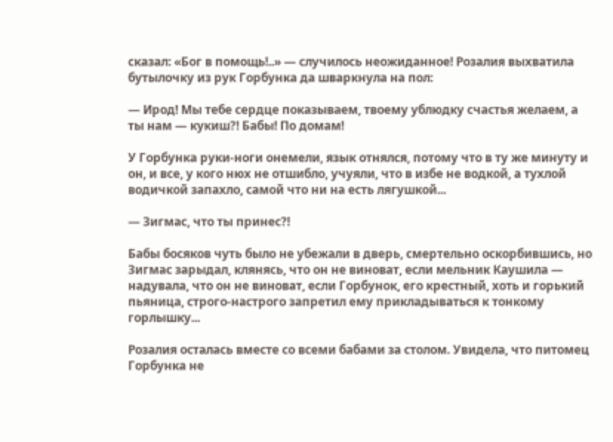сказал: «Бог в помощь!..» — случилось неожиданное! Розалия выхватила бутылочку из рук Горбунка да шваркнула на пол:

— Ирод! Мы тебе сердце показываем, твоему ублюдку счастья желаем, а ты нам — кукиш?! Бабы! По домам!

У Горбунка руки-ноги онемели, язык отнялся, потому что в ту же минуту и он, и все, у кого нюх не отшибло, учуяли, что в избе не водкой, а тухлой водичкой запахло, самой что ни на есть лягушкой...

— Зигмас, что ты принес?!

Бабы босяков чуть было не убежали в дверь, смертельно оскорбившись, но Зигмас зарыдал, клянясь, что он не виноват, если мельник Каушила — надувала, что он не виноват, если Горбунок, его крестный, хоть и горький пьяница, строго-настрого запретил ему прикладываться к тонкому горлышку...

Розалия осталась вместе со всеми бабами за столом. Увидела, что питомец Горбунка не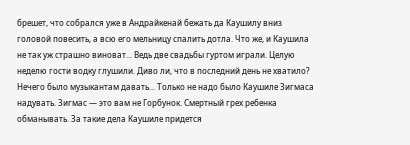брешет, что собрался уже в Андрайкенай бежать да Каушилу вниз головой повесить, а всю его мельницу спалить дотла. Что же, и Каушила не так уж страшно виноват... Ведь две свадьбы гуртом играли. Целую неделю гости водку глушили. Диво ли, что в последний день не хватило? Нечего было музыкантам давать... Только не надо было Каушиле Зигмаса надувать. Зигмас — это вам не Горбунок. Смертный грех ребенка обманывать. За такие дела Каушиле придется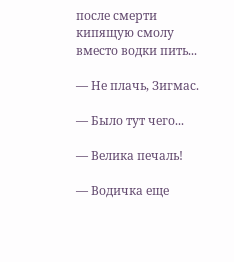после смерти кипящую смолу вместо водки пить...

— Не плачь, Зигмас.

— Было тут чего...

— Велика печаль!

— Водичка еще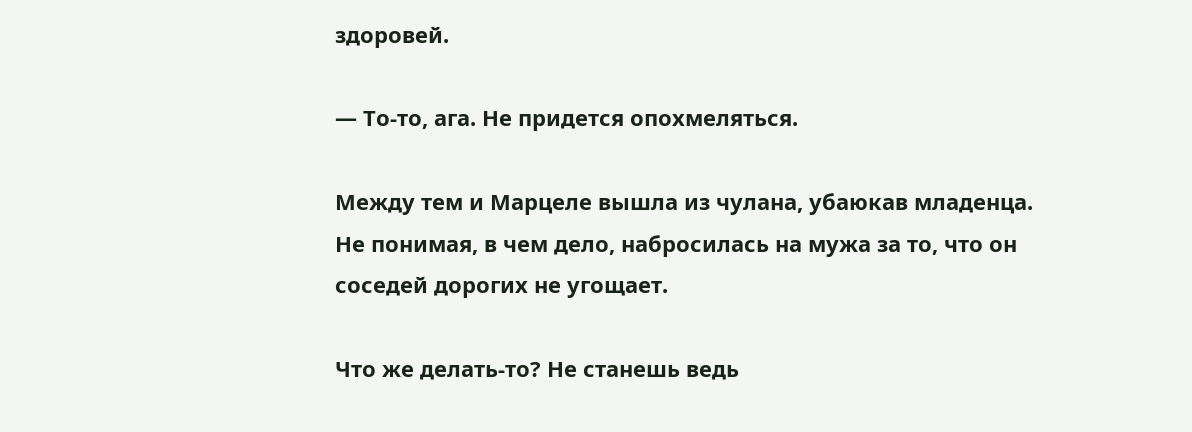здоровей.

— То-то, ага. Не придется опохмеляться.

Между тем и Марцеле вышла из чулана, убаюкав младенца. Не понимая, в чем дело, набросилась на мужа за то, что он соседей дорогих не угощает.

Что же делать-то? Не станешь ведь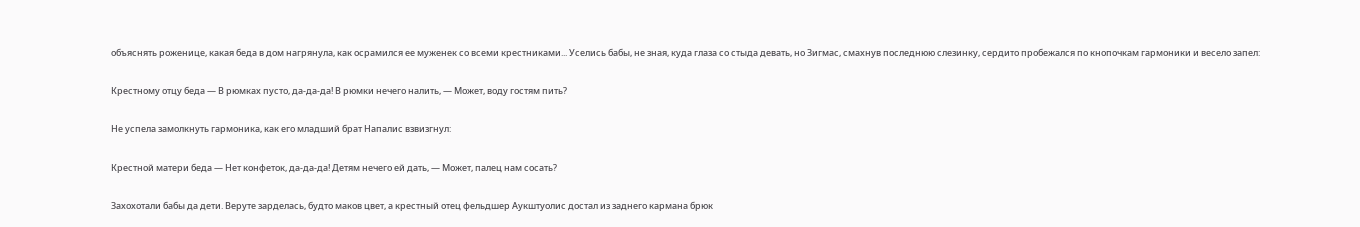объяснять роженице, какая беда в дом нагрянула, как осрамился ее муженек со всеми крестниками... Уселись бабы, не зная, куда глаза со стыда девать, но Зигмас, смахнув последнюю слезинку, сердито пробежался по кнопочкам гармоники и весело запел:

Крестному отцу беда — В рюмках пусто, да-да-да! В рюмки нечего налить, — Может, воду гостям пить?

Не успела замолкнуть гармоника, как его младший брат Напалис взвизгнул:

Крестной матери беда — Нет конфеток, да-да-да! Детям нечего ей дать, — Может, палец нам сосать?

Захохотали бабы да дети. Веруте зарделась, будто маков цвет, а крестный отец фельдшер Аукштуолис достал из заднего кармана брюк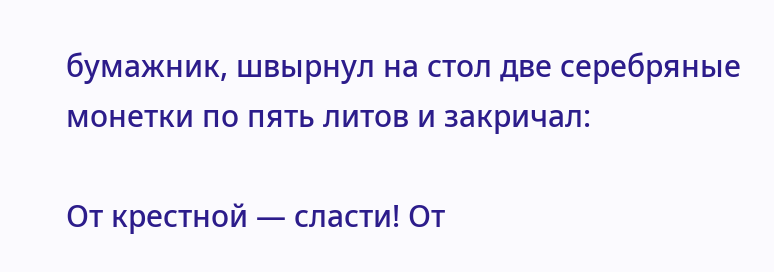бумажник, швырнул на стол две серебряные монетки по пять литов и закричал:

От крестной — сласти! От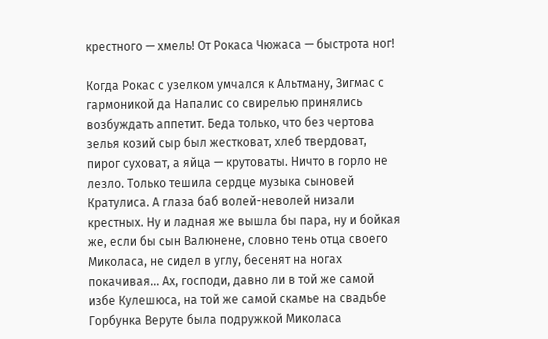крестного — хмель! От Рокаса Чюжаса — быстрота ног!

Когда Рокас с узелком умчался к Альтману, Зигмас с гармоникой да Напалис со свирелью принялись возбуждать аппетит. Беда только, что без чертова зелья козий сыр был жестковат, хлеб твердоват, пирог суховат, а яйца — крутоваты. Ничто в горло не лезло. Только тешила сердце музыка сыновей Кратулиса. А глаза баб волей-неволей низали крестных. Ну и ладная же вышла бы пара, ну и бойкая же, если бы сын Валюнене, словно тень отца своего Миколаса, не сидел в углу, бесенят на ногах покачивая... Ах, господи, давно ли в той же самой избе Кулешюса, на той же самой скамье на свадьбе Горбунка Веруте была подружкой Миколаса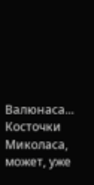Валюнаса... Косточки Миколаса, может, уже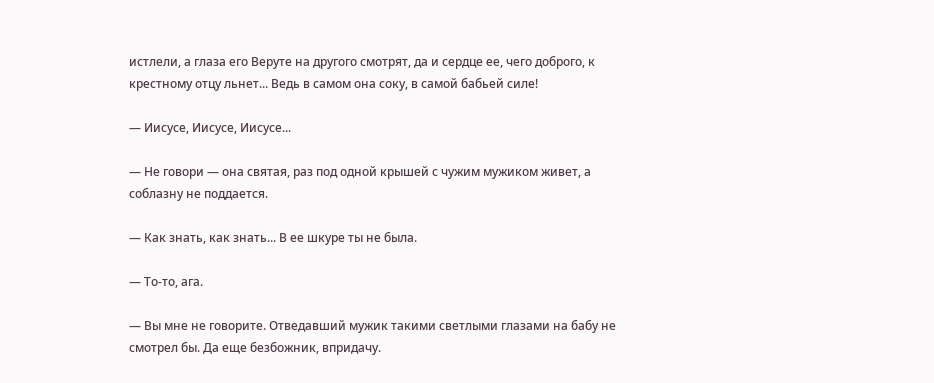истлели, а глаза его Веруте на другого смотрят, да и сердце ее, чего доброго, к крестному отцу льнет... Ведь в самом она соку, в самой бабьей силе!

— Иисусе, Иисусе, Иисусе...

— Не говори — она святая, раз под одной крышей с чужим мужиком живет, а соблазну не поддается.

— Как знать, как знать... В ее шкуре ты не была.

— То-то, ага.

— Вы мне не говорите. Отведавший мужик такими светлыми глазами на бабу не смотрел бы. Да еще безбожник, впридачу.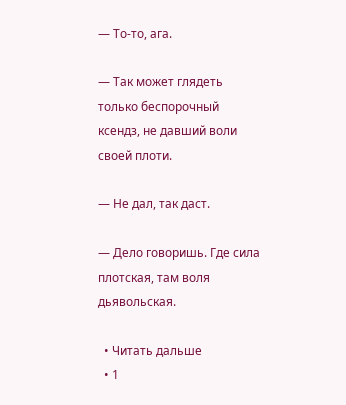— То-то, ага.

— Так может глядеть только беспорочный ксендз, не давший воли своей плоти.

— Не дал, так даст.

— Дело говоришь. Где сила плотская, там воля дьявольская.

  • Читать дальше
  • 1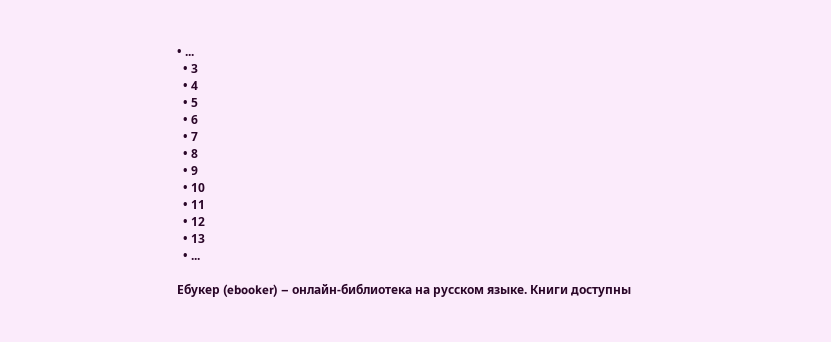• ...
  • 3
  • 4
  • 5
  • 6
  • 7
  • 8
  • 9
  • 10
  • 11
  • 12
  • 13
  • ...

Ебукер (ebooker) – онлайн-библиотека на русском языке. Книги доступны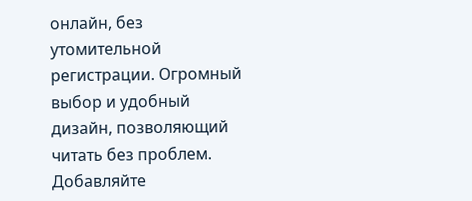онлайн, без утомительной регистрации. Огромный выбор и удобный дизайн, позволяющий читать без проблем. Добавляйте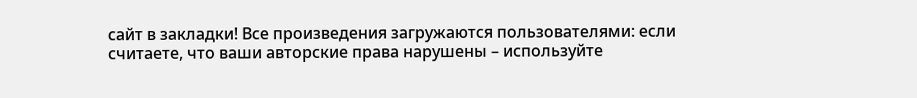сайт в закладки! Все произведения загружаются пользователями: если считаете, что ваши авторские права нарушены – используйте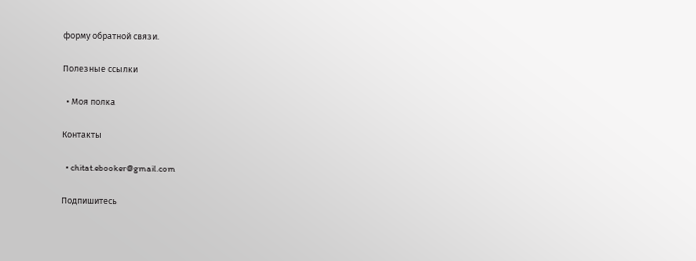форму обратной связи.

Полезные ссылки

  • Моя полка

Контакты

  • chitat.ebooker@gmail.com

Подпишитесь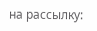на рассылку: